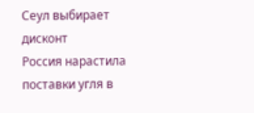Сеул выбирает дисконт
Россия нарастила поставки угля в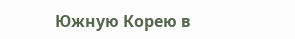Южную Корею в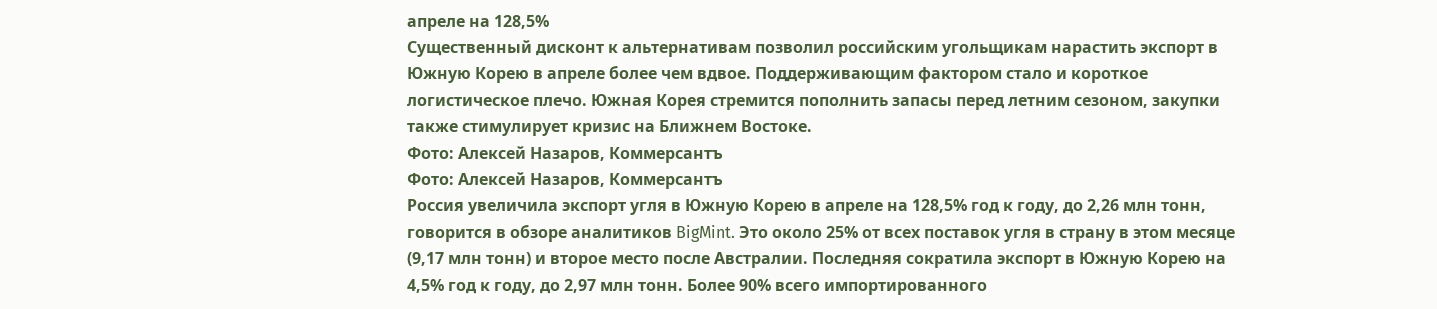апреле на 128,5%
Существенный дисконт к альтернативам позволил российским угольщикам нарастить экспорт в Южную Корею в апреле более чем вдвое. Поддерживающим фактором стало и короткое логистическое плечо. Южная Корея стремится пополнить запасы перед летним сезоном, закупки также стимулирует кризис на Ближнем Востоке.
Фото: Алексей Назаров, Коммерсантъ
Фото: Алексей Назаров, Коммерсантъ
Россия увеличила экспорт угля в Южную Корею в апреле на 128,5% год к году, до 2,26 млн тонн, говорится в обзоре аналитиков BigMint. Это около 25% от всех поставок угля в страну в этом месяце (9,17 млн тонн) и второе место после Австралии. Последняя сократила экспорт в Южную Корею на 4,5% год к году, до 2,97 млн тонн. Более 90% всего импортированного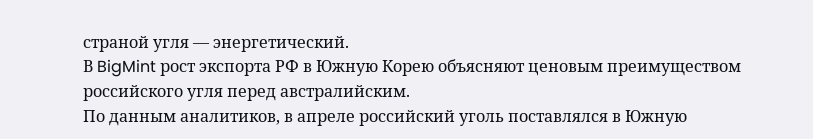страной угля — энергетический.
В BigMint рост экспорта РФ в Южную Корею объясняют ценовым преимуществом российского угля перед австралийским.
По данным аналитиков, в апреле российский уголь поставлялся в Южную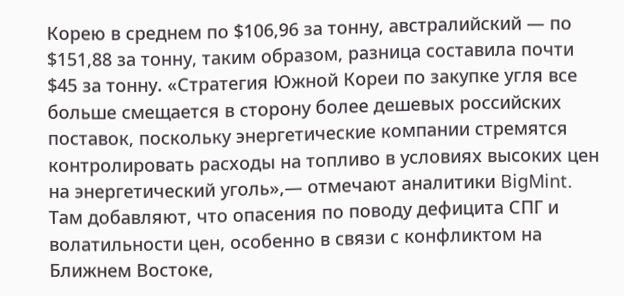Корею в среднем по $106,96 за тонну, австралийский — по $151,88 за тонну, таким образом, разница составила почти $45 за тонну. «Стратегия Южной Кореи по закупке угля все больше смещается в сторону более дешевых российских поставок, поскольку энергетические компании стремятся контролировать расходы на топливо в условиях высоких цен на энергетический уголь»,— отмечают аналитики BigMint. Там добавляют, что опасения по поводу дефицита СПГ и волатильности цен, особенно в связи с конфликтом на Ближнем Востоке,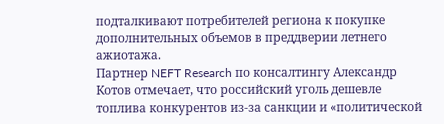подталкивают потребителей региона к покупке дополнительных объемов в преддверии летнего ажиотажа.
Партнер NEFT Research по консалтингу Александр Котов отмечает, что российский уголь дешевле топлива конкурентов из-за санкции и «политической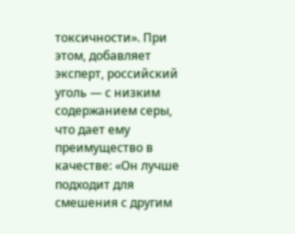токсичности». При этом, добавляет эксперт, российский уголь — с низким содержанием серы, что дает ему преимущество в качестве: «Он лучше подходит для смешения с другим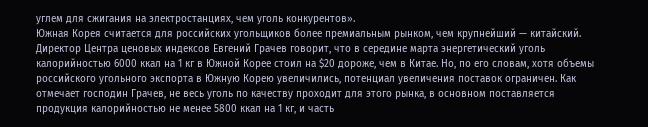углем для сжигания на электростанциях, чем уголь конкурентов».
Южная Корея считается для российских угольщиков более премиальным рынком, чем крупнейший — китайский.
Директор Центра ценовых индексов Евгений Грачев говорит, что в середине марта энергетический уголь калорийностью 6000 ккал на 1 кг в Южной Корее стоил на $20 дороже, чем в Китае. Но, по его словам, хотя объемы российского угольного экспорта в Южную Корею увеличились, потенциал увеличения поставок ограничен. Как отмечает господин Грачев, не весь уголь по качеству проходит для этого рынка, в основном поставляется продукция калорийностью не менее 5800 ккал на 1 кг, и часть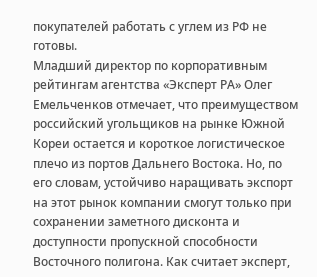покупателей работать с углем из РФ не готовы.
Младший директор по корпоративным рейтингам агентства «Эксперт РА» Олег Емельченков отмечает, что преимуществом российский угольщиков на рынке Южной Кореи остается и короткое логистическое плечо из портов Дальнего Востока. Но, по его словам, устойчиво наращивать экспорт на этот рынок компании смогут только при сохранении заметного дисконта и доступности пропускной способности Восточного полигона. Как считает эксперт,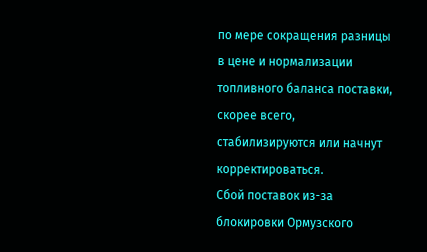по мере сокращения разницы в цене и нормализации топливного баланса поставки, скорее всего, стабилизируются или начнут корректироваться.
Сбой поставок из-за блокировки Ормузского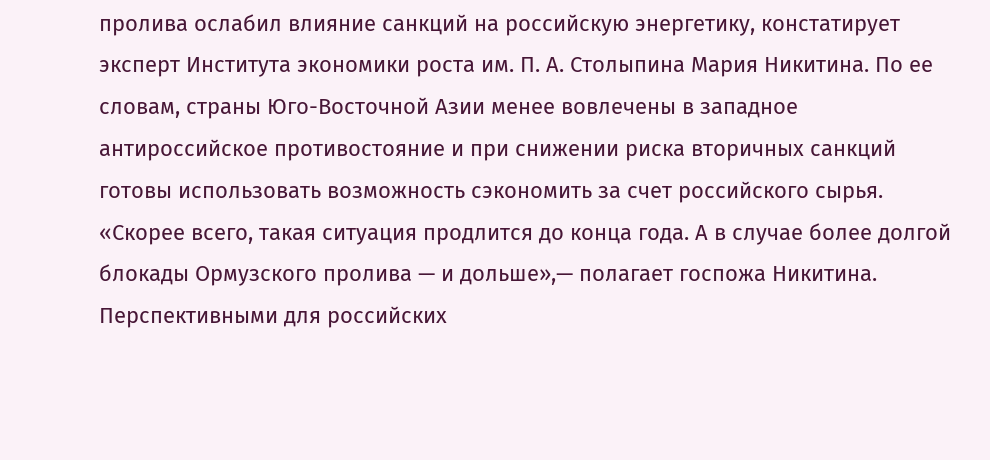пролива ослабил влияние санкций на российскую энергетику, констатирует эксперт Института экономики роста им. П. А. Столыпина Мария Никитина. По ее словам, страны Юго-Восточной Азии менее вовлечены в западное антироссийское противостояние и при снижении риска вторичных санкций готовы использовать возможность сэкономить за счет российского сырья. «Скорее всего, такая ситуация продлится до конца года. А в случае более долгой блокады Ормузского пролива — и дольше»,— полагает госпожа Никитина.
Перспективными для российских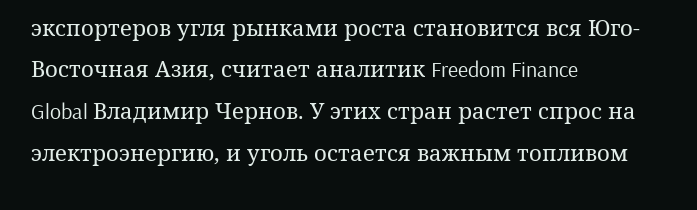экспортеров угля рынками роста становится вся Юго-Восточная Азия, считает аналитик Freedom Finance Global Владимир Чернов. У этих стран растет спрос на электроэнергию, и уголь остается важным топливом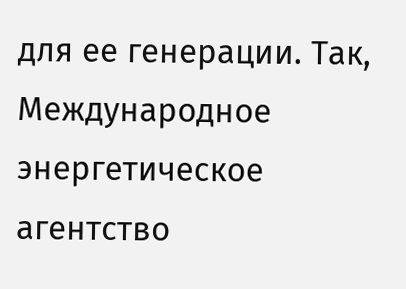для ее генерации. Так, Международное энергетическое агентство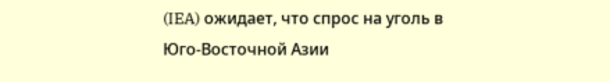(IEA) ожидает, что спрос на уголь в Юго-Восточной Азии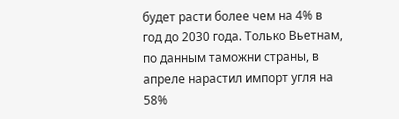будет расти более чем на 4% в год до 2030 года. Только Вьетнам, по данным таможни страны, в апреле нарастил импорт угля на 58%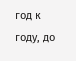год к году, до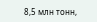8,5 млн тонн,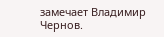замечает Владимир Чернов.